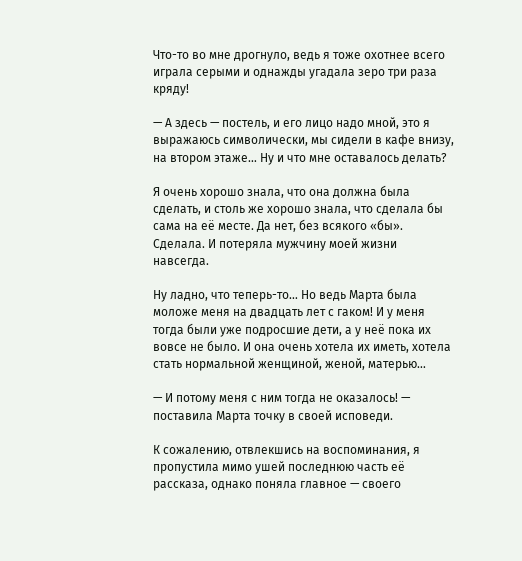Что-то во мне дрогнуло, ведь я тоже охотнее всего играла серыми и однажды угадала зеро три раза кряду!

— А здесь — постель, и его лицо надо мной, это я выражаюсь символически, мы сидели в кафе внизу, на втором этаже… Ну и что мне оставалось делать?

Я очень хорошо знала, что она должна была сделать, и столь же хорошо знала, что сделала бы сама на её месте. Да нет, без всякого «бы». Сделала. И потеряла мужчину моей жизни навсегда.

Ну ладно, что теперь-то… Но ведь Марта была моложе меня на двадцать лет с гаком! И у меня тогда были уже подросшие дети, а у неё пока их вовсе не было. И она очень хотела их иметь, хотела стать нормальной женщиной, женой, матерью…

— И потому меня с ним тогда не оказалось! — поставила Марта точку в своей исповеди.

К сожалению, отвлекшись на воспоминания, я пропустила мимо ушей последнюю часть её рассказа, однако поняла главное — своего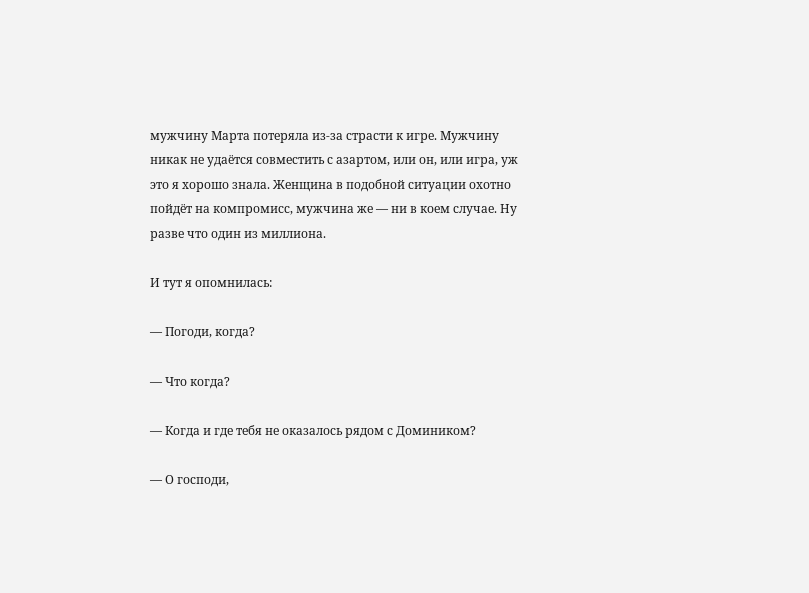мужчину Марта потеряла из-за страсти к игре. Мужчину никак не удаётся совместить с азартом, или он, или игра, уж это я хорошо знала. Женщина в подобной ситуации охотно пойдёт на компромисс, мужчина же — ни в коем случае. Ну разве что один из миллиона.

И тут я опомнилась:

— Погоди, когда?

— Что когда?

— Когда и где тебя не оказалось рядом с Домиником?

— О господи,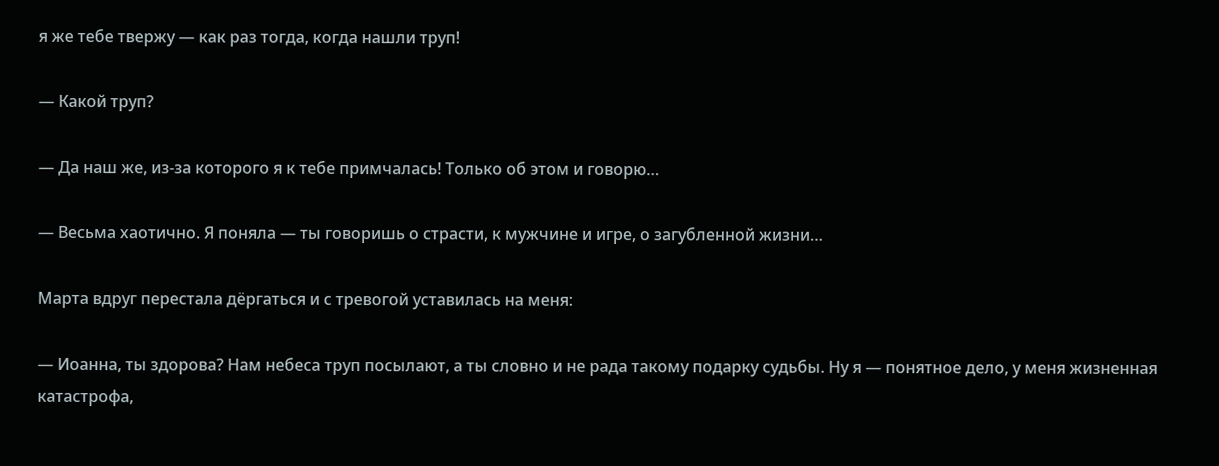я же тебе твержу — как раз тогда, когда нашли труп!

— Какой труп?

— Да наш же, из-за которого я к тебе примчалась! Только об этом и говорю…

— Весьма хаотично. Я поняла — ты говоришь о страсти, к мужчине и игре, о загубленной жизни…

Марта вдруг перестала дёргаться и с тревогой уставилась на меня:

— Иоанна, ты здорова? Нам небеса труп посылают, а ты словно и не рада такому подарку судьбы. Ну я — понятное дело, у меня жизненная катастрофа,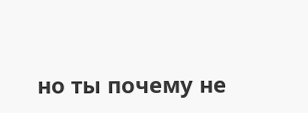но ты почему не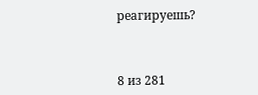реагируешь?



8 из 281